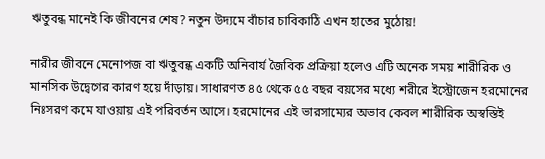ঋতুবন্ধ মানেই কি জীবনের শেষ? নতুন উদ্যমে বাঁচার চাবিকাঠি এখন হাতের মুঠোয়!

নারীর জীবনে মেনোপজ বা ঋতুবন্ধ একটি অনিবার্য জৈবিক প্রক্রিয়া হলেও এটি অনেক সময় শারীরিক ও মানসিক উদ্বেগের কারণ হয়ে দাঁড়ায়। সাধারণত ৪৫ থেকে ৫৫ বছর বয়সের মধ্যে শরীরে ইস্ট্রোজেন হরমোনের নিঃসরণ কমে যাওয়ায় এই পরিবর্তন আসে। হরমোনের এই ভারসাম্যের অভাব কেবল শারীরিক অস্বস্তিই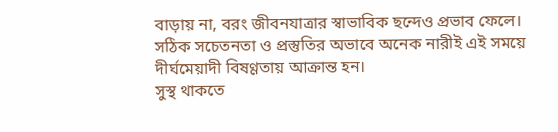বাড়ায় না, বরং জীবনযাত্রার স্বাভাবিক ছন্দেও প্রভাব ফেলে। সঠিক সচেতনতা ও প্রস্তুতির অভাবে অনেক নারীই এই সময়ে দীর্ঘমেয়াদী বিষণ্ণতায় আক্রান্ত হন।
সুস্থ থাকতে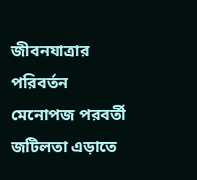জীবনযাত্রার পরিবর্তন
মেনোপজ পরবর্তী জটিলতা এড়াতে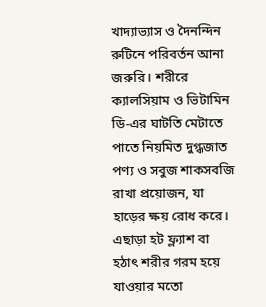খাদ্যাভ্যাস ও দৈনন্দিন রুটিনে পরিবর্তন আনা জরুরি। শরীরে ক্যালসিয়াম ও ভিটামিন ডি-এর ঘাটতি মেটাতে পাতে নিয়মিত দুগ্ধজাত পণ্য ও সবুজ শাকসবজি রাখা প্রয়োজন, যা হাড়ের ক্ষয় রোধ করে। এছাড়া হট ফ্ল্যাশ বা হঠাৎ শরীর গরম হয়ে যাওয়ার মতো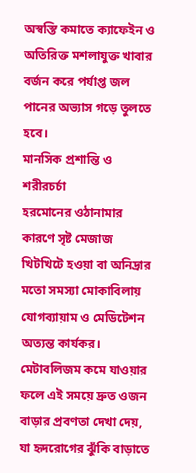অস্বস্তি কমাতে ক্যাফেইন ও অতিরিক্ত মশলাযুক্ত খাবার বর্জন করে পর্যাপ্ত জল পানের অভ্যাস গড়ে তুলতে হবে।
মানসিক প্রশান্তি ও শরীরচর্চা
হরমোনের ওঠানামার কারণে সৃষ্ট মেজাজ খিটখিটে হওয়া বা অনিদ্রার মতো সমস্যা মোকাবিলায় যোগব্যায়াম ও মেডিটেশন অত্যন্ত কার্যকর। মেটাবলিজম কমে যাওয়ার ফলে এই সময়ে দ্রুত ওজন বাড়ার প্রবণতা দেখা দেয়, যা হৃদরোগের ঝুঁকি বাড়াতে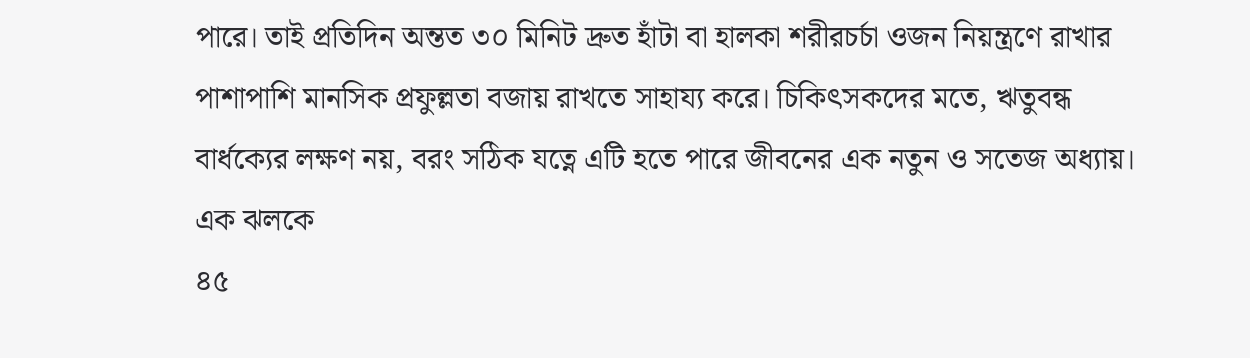পারে। তাই প্রতিদিন অন্তত ৩০ মিনিট দ্রুত হাঁটা বা হালকা শরীরচর্চা ওজন নিয়ন্ত্রণে রাখার পাশাপাশি মানসিক প্রফুল্লতা বজায় রাখতে সাহায্য করে। চিকিৎসকদের মতে, ঋতুবন্ধ বার্ধক্যের লক্ষণ নয়, বরং সঠিক যত্নে এটি হতে পারে জীবনের এক নতুন ও সতেজ অধ্যায়।
এক ঝলকে
৪৫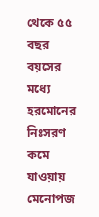থেকে ৫৫ বছর বয়সের মধ্যে হরমোনের নিঃসরণ কমে যাওয়ায় মেনোপজ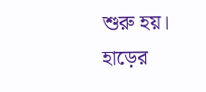শুরু হয়।
হাড়ের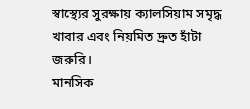স্বাস্থ্যের সুরক্ষায় ক্যালসিয়াম সমৃদ্ধ খাবার এবং নিয়মিত দ্রুত হাঁটা জরুরি।
মানসিক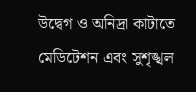উদ্বেগ ও অনিদ্রা কাটাতে মেডিটেশন এবং সুশৃঙ্খল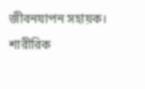জীবনযাপন সহায়ক।
শারীরিক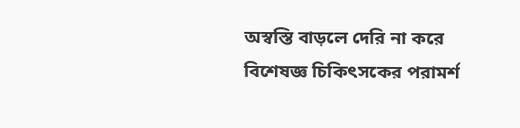অস্বস্তি বাড়লে দেরি না করে বিশেষজ্ঞ চিকিৎসকের পরামর্শ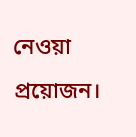নেওয়া প্রয়োজন।